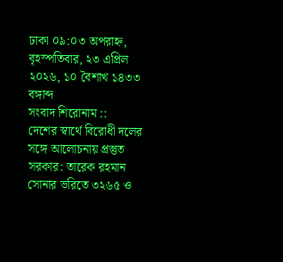ঢাকা ০৯:০৩ অপরাহ্ন, বৃহস্পতিবার, ২৩ এপ্রিল ২০২৬, ১০ বৈশাখ ১৪৩৩ বঙ্গাব্দ
সংবাদ শিরোনাম ::
দেশের স্বার্থে বিরোধী দলের সঙ্গে আলোচনায় প্রস্তুত সরকার: তারেক রহমান সোনার ভরিতে ৩২৬৫ ও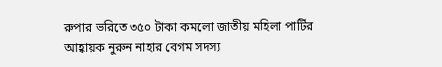রুপার ভরিতে ৩৫০ টাকা কমলো জাতীয় মহিলা পার্টির আহ্বায়ক নুরুন নাহার বেগম সদস্য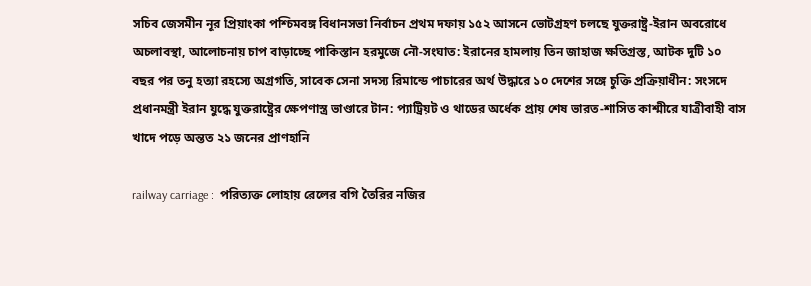সচিব জেসমীন নূর প্রিয়াংকা পশ্চিমবঙ্গ বিধানসভা নির্বাচন প্রথম দফায় ১৫২ আসনে ভোটগ্রহণ চলছে যুক্তরাষ্ট্র-ইরান অবরোধে অচলাবস্থা, আলোচনায় চাপ বাড়াচ্ছে পাকিস্তান হরমুজে নৌ-সংঘাত: ইরানের হামলায় তিন জাহাজ ক্ষতিগ্রস্ত, আটক দুটি ১০ বছর পর তনু হত্যা রহস্যে অগ্রগতি, সাবেক সেনা সদস্য রিমান্ডে পাচারের অর্থ উদ্ধারে ১০ দেশের সঙ্গে চুক্তি প্রক্রিয়াধীন: সংসদে প্রধানমন্ত্রী ইরান যুদ্ধে যুক্তরাষ্ট্রের ক্ষেপণাস্ত্র ভাণ্ডারে টান: প্যাট্রিয়ট ও থাডের অর্ধেক প্রায় শেষ ভারত-শাসিত কাশ্মীরে যাত্রীবাহী বাস খাদে পড়ে অন্তত ২১ জনের প্রাণহানি

railway carriage :  পরিত্যক্ত লোহায় রেলের বগি তৈরির নজির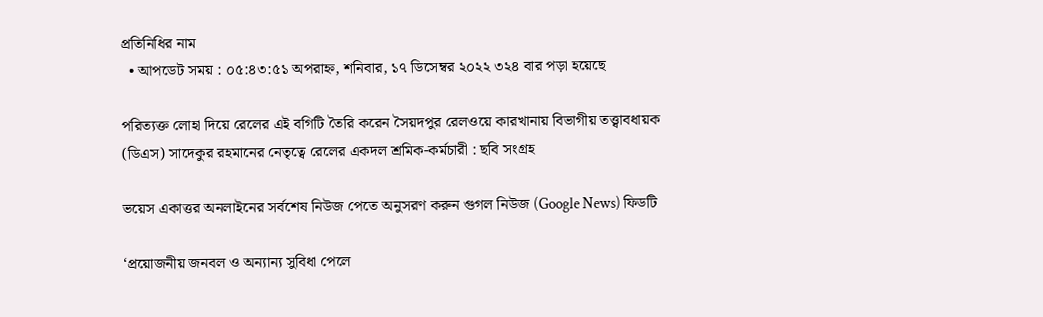প্রতিনিধির নাম
  • আপডেট সময় : ০৫:৪৩:৫১ অপরাহ্ন, শনিবার, ১৭ ডিসেম্বর ২০২২ ৩২৪ বার পড়া হয়েছে

পরিত্যক্ত লোহা দিয়ে রেলের এই বগিটি তৈরি করেন সৈয়দপুর রেলওয়ে কারখানায় বিভাগীয় তত্ত্বাবধায়ক (ডিএস) সাদেকুর রহমানের নেতৃত্বে রেলের একদল শ্রমিক-কর্মচারী : ছবি সংগ্রহ

ভয়েস একাত্তর অনলাইনের সর্বশেষ নিউজ পেতে অনুসরণ করুন গুগল নিউজ (Google News) ফিডটি

‘প্রয়োজনীয় জনবল ও অন্যান্য সুবিধা পেলে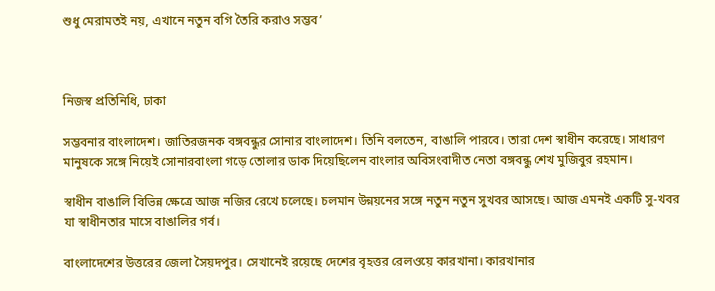শুধু মেরামতই নয়, এখানে নতুন বগি তৈরি করাও সম্ভব’



নিজস্ব প্রতিনিধি, ঢাকা

সম্ভবনার বাংলাদেশ। জাতিরজনক বঙ্গবন্ধুর সোনার বাংলাদেশ। তিনি বলতেন, বাঙালি পারবে। তারা দেশ স্বাধীন করেছে। সাধারণ মানুষকে সঙ্গে নিয়েই সোনারবাংলা গড়ে তোলার ডাক দিয়েছিলেন বাংলার অবিসংবাদীত নেতা বঙ্গবন্ধু শেখ মুজিবুর রহমান।

স্বাধীন বাঙালি বিভিন্ন ক্ষেত্রে আজ নজির রেখে চলেছে। চলমান উন্নয়নের সঙ্গে নতুন নতুন সুখবর আসছে। আজ এমনই একটি সু-খবর যা স্বাধীনতার মাসে বাঙালির গর্ব।

বাংলাদেশের উত্তরের জেলা সৈয়দপুর। সেখানেই রয়েছে দেশের বৃহত্তর রেলওয়ে কারখানা। কারখানার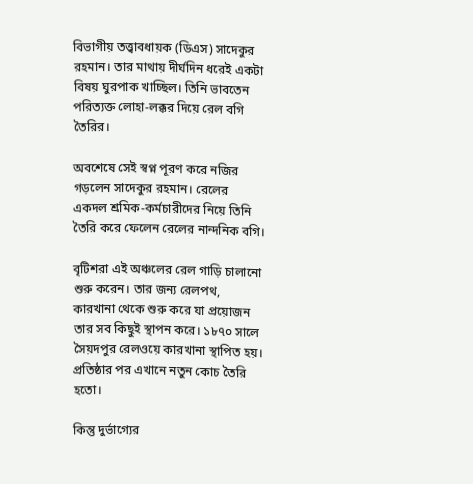বিভাগীয় তত্ত্বাবধায়ক (ডিএস) সাদেকুর রহমান। তার মাথায় দীর্ঘদিন ধরেই একটা বিষয় ঘুরপাক খাচ্ছিল। তিনি ভাবতেন পরিত্যক্ত লোহা-লক্কর দিয়ে রেল বগি তৈরির।

অবশেষে সেই স্বপ্ন পূরণ করে নজির গড়লেন সাদেকুর রহমান। রেলের একদল শ্রমিক-কর্মচারীদের নিয়ে তিনি তৈরি করে ফেলেন রেলের নান্দনিক বগি।

বৃটিশরা এই অঞ্চলের রেল গাড়ি চালানো শুরু করেন। তার জন্য রেলপথ, কারখানা থেকে শুরু করে যা প্রয়োজন তার সব কিছুই স্থাপন করে। ১৮৭০ সালে সৈয়দপুর রেলওয়ে কারখানা স্থাপিত হয়। প্রতিষ্ঠার পর এখানে নতুন কোচ তৈরি হতো।

কিন্তু দুর্ভাগ্যের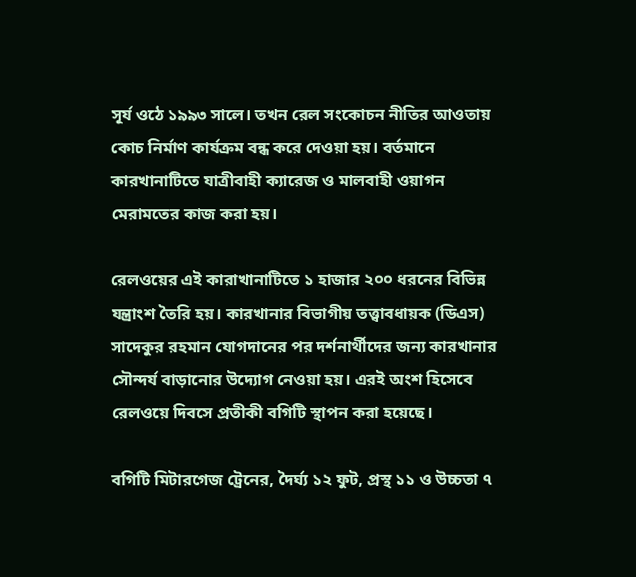সূর্য ওঠে ১৯৯৩ সালে। তখন রেল সংকোচন নীতির আওতায় কোচ নির্মাণ কার্যক্রম বন্ধ করে দেওয়া হয়। বর্তমানে কারখানাটিতে যাত্রীবাহী ক্যারেজ ও মালবাহী ওয়াগন মেরামতের কাজ করা হয়।

রেলওয়ের এই কারাখানাটিতে ১ হাজার ২০০ ধরনের বিভিন্ন যন্ত্রাংশ তৈরি হয়। কারখানার বিভাগীয় তত্ত্বাবধায়ক (ডিএস) সাদেকুর রহমান যোগদানের পর দর্শনার্থীদের জন্য কারখানার সৌন্দর্য বাড়ানোর উদ্যোগ নেওয়া হয়। এরই অংশ হিসেবে রেলওয়ে দিবসে প্রতীকী বগিটি স্থাপন করা হয়েছে।

বগিটি মিটারগেজ ট্রেনের, দৈর্ঘ্য ১২ ফুট, প্রস্থ ১১ ও উচ্চতা ৭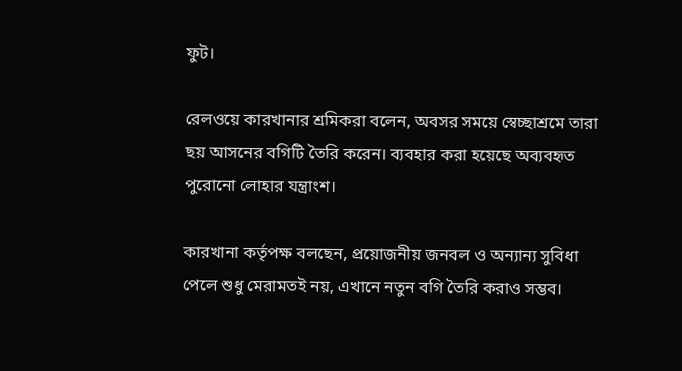ফুট।

রেলওয়ে কারখানার শ্রমিকরা বলেন, অবসর সময়ে স্বেচ্ছাশ্রমে তারা ছয় আসনের বগিটি তৈরি করেন। ব্যবহার করা হয়েছে অব্যবহৃত পুরোনো লোহার যন্ত্রাংশ।

কারখানা কর্তৃপক্ষ বলছেন, প্রয়োজনীয় জনবল ও অন্যান্য সুবিধা পেলে শুধু মেরামতই নয়, এখানে নতুন বগি তৈরি করাও সম্ভব।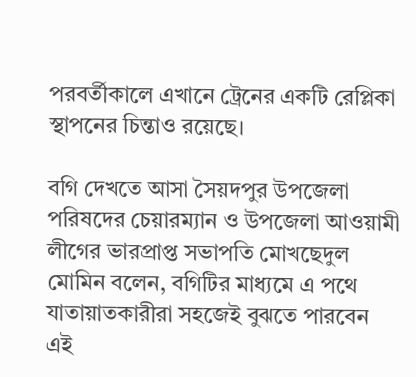পরবর্তীকালে এখানে ট্রেনের একটি রেপ্লিকা স্থাপনের চিন্তাও রয়েছে।

বগি দেখতে আসা সৈয়দপুর উপজেলা পরিষদের চেয়ারম্যান ও উপজেলা আওয়ামী লীগের ভারপ্রাপ্ত সভাপতি মোখছেদুল মোমিন বলেন, বগিটির মাধ্যমে এ পথে যাতায়াতকারীরা সহজেই বুঝতে পারবেন এই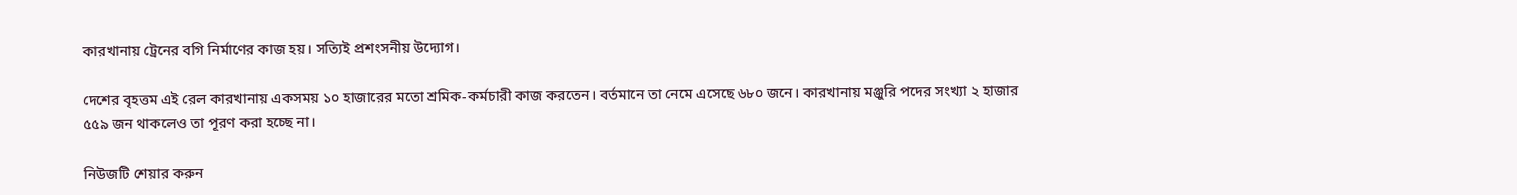কারখানায় ট্রেনের বগি নির্মাণের কাজ হয়। সত্যিই প্রশংসনীয় উদ্যোগ।

দেশের বৃহত্তম এই রেল কারখানায় একসময় ১০ হাজারের মতো শ্রমিক-কর্মচারী কাজ করতেন। বর্তমানে তা নেমে এসেছে ৬৮০ জনে। কারখানায় মঞ্জুরি পদের সংখ্যা ২ হাজার ৫৫৯ জন থাকলেও তা পূরণ করা হচ্ছে না।

নিউজটি শেয়ার করুন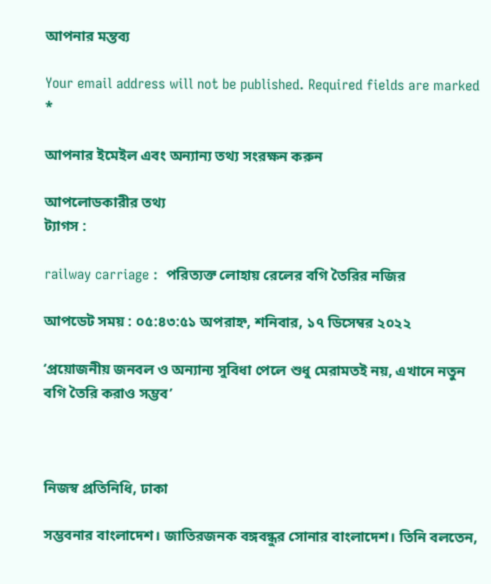আপনার মন্তব্য

Your email address will not be published. Required fields are marked *

আপনার ইমেইল এবং অন্যান্য তথ্য সংরক্ষন করুন

আপলোডকারীর তথ্য
ট্যাগস :

railway carriage :  পরিত্যক্ত লোহায় রেলের বগি তৈরির নজির

আপডেট সময় : ০৫:৪৩:৫১ অপরাহ্ন, শনিবার, ১৭ ডিসেম্বর ২০২২

‘প্রয়োজনীয় জনবল ও অন্যান্য সুবিধা পেলে শুধু মেরামতই নয়, এখানে নতুন বগি তৈরি করাও সম্ভব’



নিজস্ব প্রতিনিধি, ঢাকা

সম্ভবনার বাংলাদেশ। জাতিরজনক বঙ্গবন্ধুর সোনার বাংলাদেশ। তিনি বলতেন,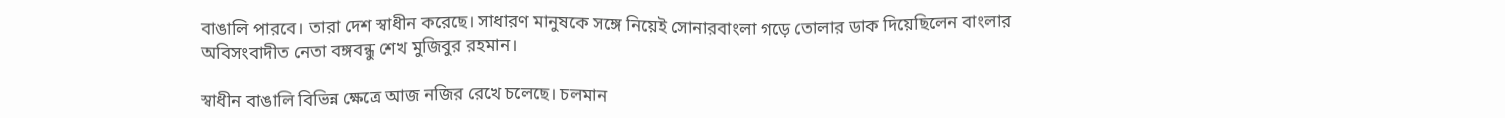বাঙালি পারবে। তারা দেশ স্বাধীন করেছে। সাধারণ মানুষকে সঙ্গে নিয়েই সোনারবাংলা গড়ে তোলার ডাক দিয়েছিলেন বাংলার অবিসংবাদীত নেতা বঙ্গবন্ধু শেখ মুজিবুর রহমান।

স্বাধীন বাঙালি বিভিন্ন ক্ষেত্রে আজ নজির রেখে চলেছে। চলমান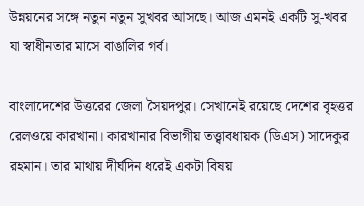উন্নয়নের সঙ্গে নতুন নতুন সুখবর আসছে। আজ এমনই একটি সু-খবর যা স্বাধীনতার মাসে বাঙালির গর্ব।

বাংলাদেশের উত্তরের জেলা সৈয়দপুর। সেখানেই রয়েছে দেশের বৃহত্তর রেলওয়ে কারখানা। কারখানার বিভাগীয় তত্ত্বাবধায়ক (ডিএস) সাদেকুর রহমান। তার মাথায় দীর্ঘদিন ধরেই একটা বিষয়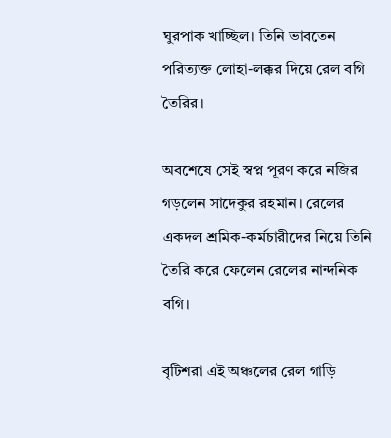ঘুরপাক খাচ্ছিল। তিনি ভাবতেন পরিত্যক্ত লোহা-লক্কর দিয়ে রেল বগি তৈরির।

অবশেষে সেই স্বপ্ন পূরণ করে নজির গড়লেন সাদেকুর রহমান। রেলের একদল শ্রমিক-কর্মচারীদের নিয়ে তিনি তৈরি করে ফেলেন রেলের নান্দনিক বগি।

বৃটিশরা এই অঞ্চলের রেল গাড়ি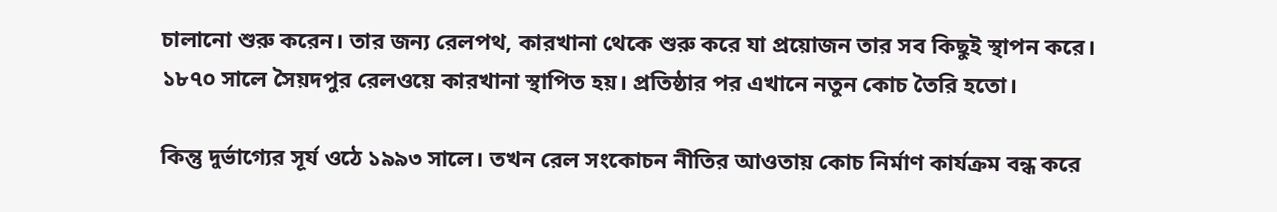চালানো শুরু করেন। তার জন্য রেলপথ, কারখানা থেকে শুরু করে যা প্রয়োজন তার সব কিছুই স্থাপন করে। ১৮৭০ সালে সৈয়দপুর রেলওয়ে কারখানা স্থাপিত হয়। প্রতিষ্ঠার পর এখানে নতুন কোচ তৈরি হতো।

কিন্তু দুর্ভাগ্যের সূর্য ওঠে ১৯৯৩ সালে। তখন রেল সংকোচন নীতির আওতায় কোচ নির্মাণ কার্যক্রম বন্ধ করে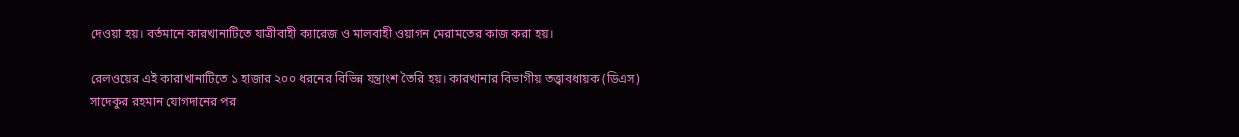দেওয়া হয়। বর্তমানে কারখানাটিতে যাত্রীবাহী ক্যারেজ ও মালবাহী ওয়াগন মেরামতের কাজ করা হয়।

রেলওয়ের এই কারাখানাটিতে ১ হাজার ২০০ ধরনের বিভিন্ন যন্ত্রাংশ তৈরি হয়। কারখানার বিভাগীয় তত্ত্বাবধায়ক (ডিএস) সাদেকুর রহমান যোগদানের পর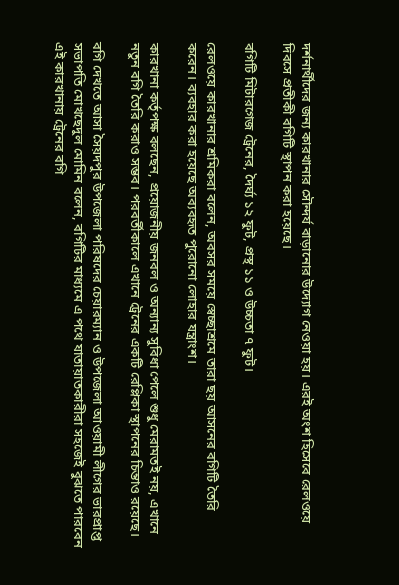দর্শনার্থীদের জন্য কারখানার সৌন্দর্য বাড়ানোর উদ্যোগ নেওয়া হয়। এরই অংশ হিসেবে রেলওয়ে দিবসে প্রতীকী বগিটি স্থাপন করা হয়েছে।

বগিটি মিটারগেজ ট্রেনের, দৈর্ঘ্য ১২ ফুট, প্রস্থ ১১ ও উচ্চতা ৭ ফুট।

রেলওয়ে কারখানার শ্রমিকরা বলেন, অবসর সময়ে স্বেচ্ছাশ্রমে তারা ছয় আসনের বগিটি তৈরি করেন। ব্যবহার করা হয়েছে অব্যবহৃত পুরোনো লোহার যন্ত্রাংশ।

কারখানা কর্তৃপক্ষ বলছেন, প্রয়োজনীয় জনবল ও অন্যান্য সুবিধা পেলে শুধু মেরামতই নয়, এখানে নতুন বগি তৈরি করাও সম্ভব। পরবর্তীকালে এখানে ট্রেনের একটি রেপ্লিকা স্থাপনের চিন্তাও রয়েছে।

বগি দেখতে আসা সৈয়দপুর উপজেলা পরিষদের চেয়ারম্যান ও উপজেলা আওয়ামী লীগের ভারপ্রাপ্ত সভাপতি মোখছেদুল মোমিন বলেন, বগিটির মাধ্যমে এ পথে যাতায়াতকারীরা সহজেই বুঝতে পারবেন এই কারখানায় ট্রেনের বগি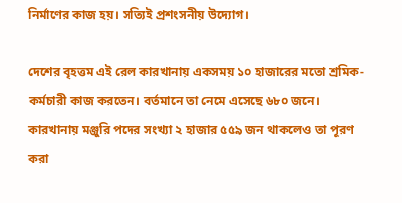নির্মাণের কাজ হয়। সত্যিই প্রশংসনীয় উদ্যোগ।

দেশের বৃহত্তম এই রেল কারখানায় একসময় ১০ হাজারের মতো শ্রমিক-কর্মচারী কাজ করতেন। বর্তমানে তা নেমে এসেছে ৬৮০ জনে। কারখানায় মঞ্জুরি পদের সংখ্যা ২ হাজার ৫৫৯ জন থাকলেও তা পূরণ করা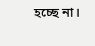হচ্ছে না।